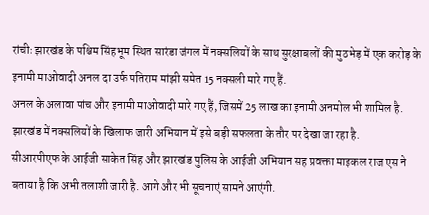रांचीः झारखंड के पश्चिम सिंहभूम स्थित सारंडा जंगल में नक्सलियों के साथ सुरक्षाबलों की मुठभेड़ में एक करोड़ के इनामी माओवादी अनल दा उर्फ पतिराम मांझी समेत 15 नक्सली मारे गए हैं.
अनल के अलावा पांच और इनामी माओवादी मारे गए हैं, जिसमें 25 लाख का इनामी अनमोल भी शामिल है.
झारखंड में नक्सलियों के खिलाफ जारी अभियान में इसे बड़ी सफलता के तौर पर देखा जा रहा है.
सीआरपीएफ के आईजी साकेत सिंह और झारखंड पुलिस के आईजी अभियान सह प्रवक्ता माइकल राज एस ने बताया है कि अभी तलाशी जारी है. आगे और भी सूचनाएं सामने आएंगी.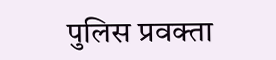पुलिस प्रवक्ता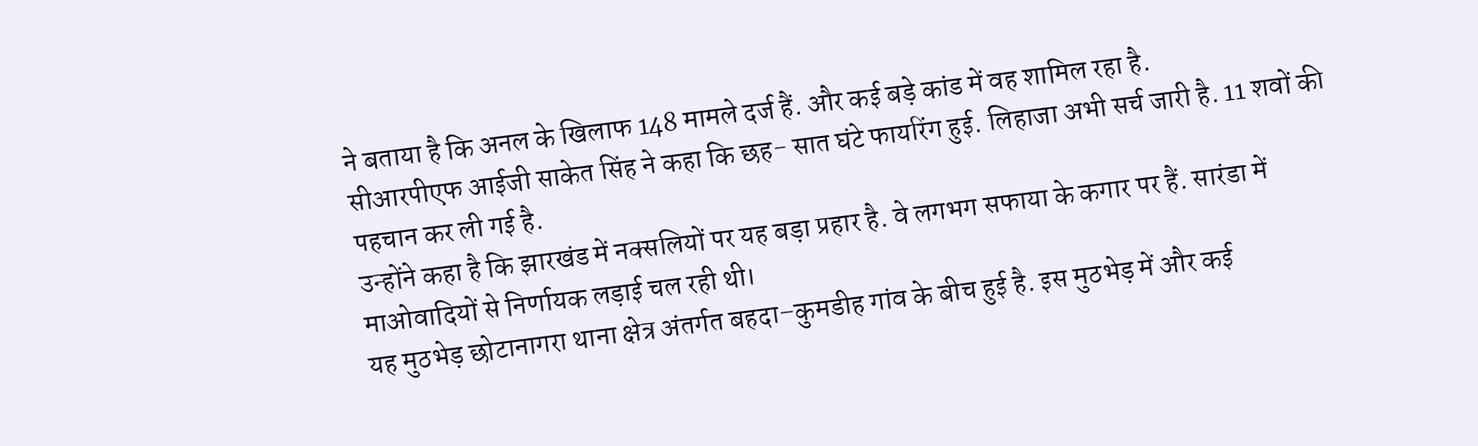ने बताया है कि अनल के खिलाफ 148 मामले दर्ज हैं. और कई बड़े कांड में वह शामिल रहा है.
सीआरपीएफ आईजी साकेत सिंह ने कहा कि छह- सात घंटे फायरिंग हुई. लिहाजा अभी सर्च जारी है. 11 शवों की पहचान कर ली गई है.
उन्होंने कहा है कि झारखंड में नक्सलियों पर यह बड़ा प्रहार है. वे लगभग सफाया के कगार पर हैं. सारंडा में माओवादियों से निर्णायक लड़ाई चल रही थी।
यह मुठभेड़ छोटानागरा थाना क्षेत्र अंतर्गत बहदा–कुमडीह गांव के बीच हुई है. इस मुठभेड़ में और कई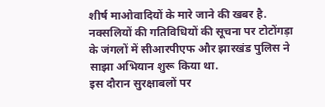शीर्ष माओवादियों के मारे जाने की खबर है.
नक्सलियों की गतिविधियों की सूचना पर टोटोंगड़ा के जंगलों में सीआरपीएफ और झारखंड पुलिस ने साझा अभियान शुरू किया था.
इस दौरान सुरक्षाबलों पर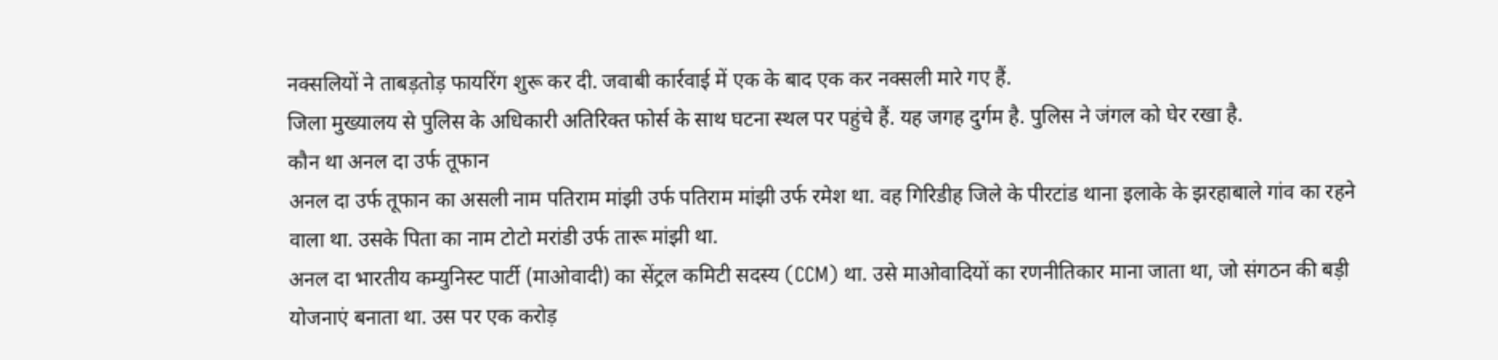नक्सलियों ने ताबड़तोड़ फायरिंग शुरू कर दी. जवाबी कार्रवाई में एक के बाद एक कर नक्सली मारे गए हैं.
जिला मुख्यालय से पुलिस के अधिकारी अतिरिक्त फोर्स के साथ घटना स्थल पर पहुंचे हैं. यह जगह दुर्गम है. पुलिस ने जंगल को घेर रखा है.
कौन था अनल दा उर्फ तूफान
अनल दा उर्फ तूफान का असली नाम पतिराम मांझी उर्फ पतिराम मांझी उर्फ रमेश था. वह गिरिडीह जिले के पीरटांड थाना इलाके के झरहाबाले गांव का रहने वाला था. उसके पिता का नाम टोटो मरांडी उर्फ तारू मांझी था.
अनल दा भारतीय कम्युनिस्ट पार्टी (माओवादी) का सेंट्रल कमिटी सदस्य (CCM) था. उसे माओवादियों का रणनीतिकार माना जाता था, जो संगठन की बड़ी योजनाएं बनाता था. उस पर एक करोड़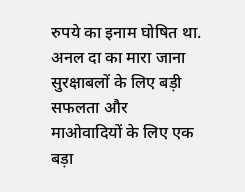रुपये का इनाम घोषित था. अनल दा का मारा जाना सुरक्षाबलों के लिए बड़ी सफलता और माओवादियों के लिए एक बड़ा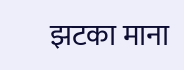झटका माना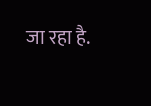जा रहा है.